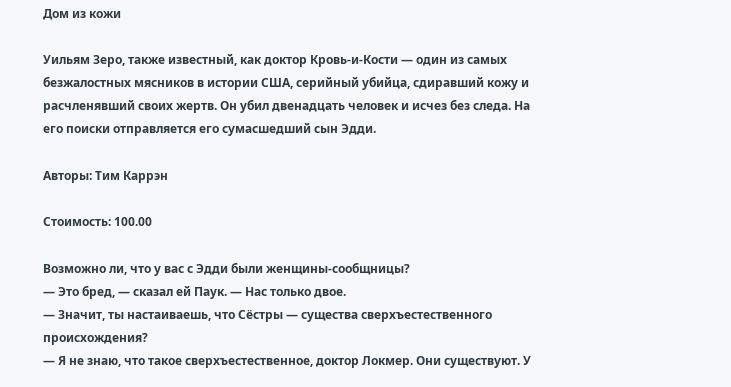Дом из кожи

Уильям Зеро, также известный, как доктор Кровь-и-Кости — один из самых безжалостных мясников в истории США, серийный убийца, сдиравший кожу и расчленявший своих жертв. Он убил двенадцать человек и исчез без следа. На его поиски отправляется его сумасшедший сын Эдди.

Авторы: Тим Каррэн

Стоимость: 100.00

Возможно ли, что у вас с Эдди были женщины-сообщницы?
— Это бред, — сказал ей Паук. — Нас только двое.
— Значит, ты настаиваешь, что Сёстры — существа сверхъестественного происхождения?
— Я не знаю, что такое сверхъестественное, доктор Локмер. Они существуют. У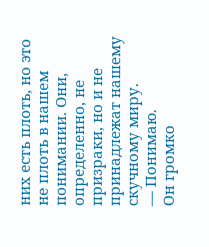них есть плоть, но это не плоть в нашем понимании. Они, определенно, не призраки, но и не принадлежат нашему скучному миру.
— Понимаю.
Он громко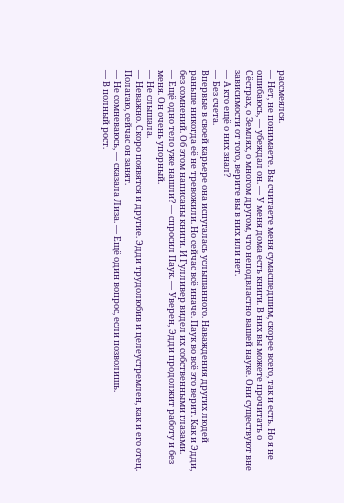рассмеялся.
— Нет, не понимаете. Вы считаете меня сумасшедшим, скорее всего, так и есть. Но я не ошибаюсь, — убеждал он. — У меня дома есть книги. В них вы можете прочитать о Сёстрах, о Землях, о многом другом, что неподвластно вашей науке. Они существуют вне зависимости от того, верите вы в них или нет.
— А кто ещё о них знал?
— Без счета.
Впервые в своей карьере она испугалась услышанного. Наваждения других людей раньше никогда её не тревожили. Но сейчас всё иначе. Паук во всё это верит. Как и Эдди, без сомнений. Об этом написаны книги. И Гулливер видел их собственными глазами.
— Ещё одно тело уже нашли? — спросил Паук. — Уверен, Эдди продолжит работу и без меня. Он очень упорный.
— Не слышала.
— Неважно. Скоро появятся и другие. Эдди трудолюбив и целеустремлен, как и его отец. Полагаю, сейчас он занят.
— Не сомневаюсь, — сказала Лиза. — Ещё один вопрос, если позволишь.
— В полный рост.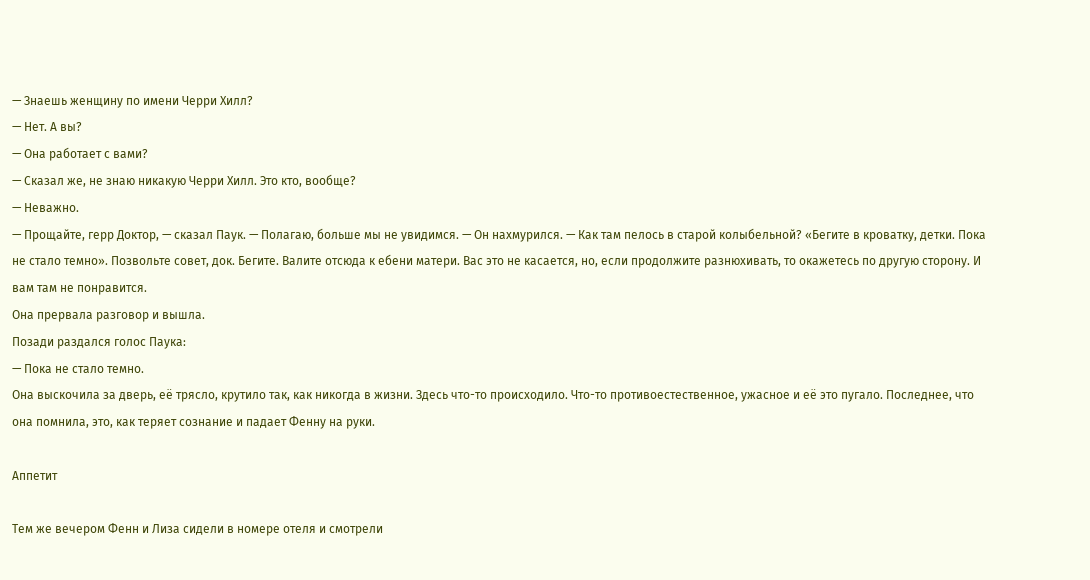— Знаешь женщину по имени Черри Хилл?
— Нет. А вы?
— Она работает с вами?
— Сказал же, не знаю никакую Черри Хилл. Это кто, вообще?
— Неважно.
— Прощайте, герр Доктор, — сказал Паук. — Полагаю, больше мы не увидимся. — Он нахмурился. — Как там пелось в старой колыбельной? «Бегите в кроватку, детки. Пока не стало темно». Позвольте совет, док. Бегите. Валите отсюда к ебени матери. Вас это не касается, но, если продолжите разнюхивать, то окажетесь по другую сторону. И вам там не понравится.
Она прервала разговор и вышла.
Позади раздался голос Паука:
— Пока не стало темно.
Она выскочила за дверь, её трясло, крутило так, как никогда в жизни. Здесь что-то происходило. Что-то противоестественное, ужасное и её это пугало. Последнее, что она помнила, это, как теряет сознание и падает Фенну на руки.

Аппетит

Тем же вечером Фенн и Лиза сидели в номере отеля и смотрели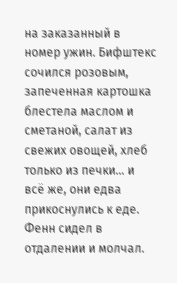на заказанный в номер ужин. Бифштекс сочился розовым, запеченная картошка блестела маслом и сметаной, салат из свежих овощей, хлеб только из печки… и всё же, они едва прикоснулись к еде. Фенн сидел в отдалении и молчал.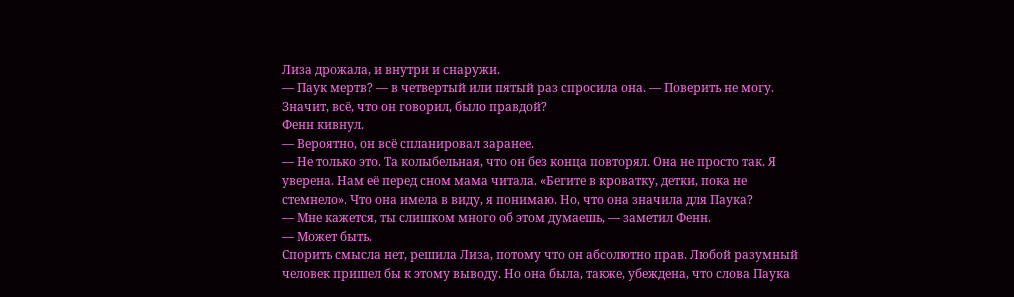Лиза дрожала, и внутри и снаружи.
— Паук мертв? — в четвертый или пятый раз спросила она. — Поверить не могу. Значит, всё, что он говорил, было правдой?
Фенн кивнул.
— Вероятно, он всё спланировал заранее.
— Не только это. Та колыбельная, что он без конца повторял. Она не просто так. Я уверена. Нам её перед сном мама читала. «Бегите в кроватку, детки, пока не стемнело». Что она имела в виду, я понимаю. Но, что она значила для Паука?
— Мне кажется, ты слишком много об этом думаешь, — заметил Фенн.
— Может быть.
Спорить смысла нет, решила Лиза, потому что он абсолютно прав. Любой разумный человек пришел бы к этому выводу. Но она была, также, убеждена, что слова Паука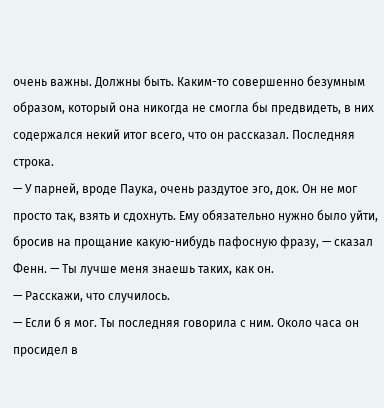очень важны. Должны быть. Каким-то совершенно безумным образом, который она никогда не смогла бы предвидеть, в них содержался некий итог всего, что он рассказал. Последняя строка.
— У парней, вроде Паука, очень раздутое эго, док. Он не мог просто так, взять и сдохнуть. Ему обязательно нужно было уйти, бросив на прощание какую-нибудь пафосную фразу, — сказал Фенн. — Ты лучше меня знаешь таких, как он.
— Расскажи, что случилось.
— Если б я мог. Ты последняя говорила с ним. Около часа он просидел в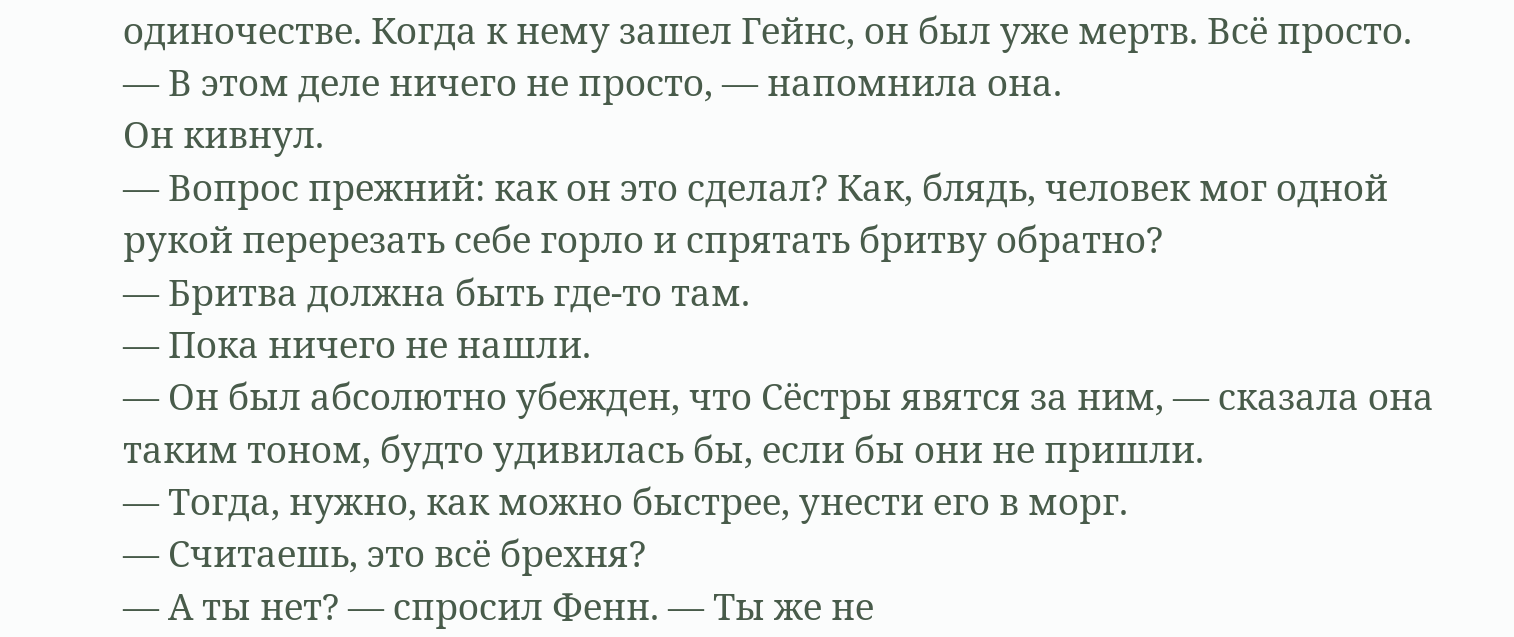одиночестве. Когда к нему зашел Гейнс, он был уже мертв. Всё просто.
— В этом деле ничего не просто, — напомнила она.
Он кивнул.
— Вопрос прежний: как он это сделал? Как, блядь, человек мог одной рукой перерезать себе горло и спрятать бритву обратно?
— Бритва должна быть где-то там.
— Пока ничего не нашли.
— Он был абсолютно убежден, что Сёстры явятся за ним, — сказала она таким тоном, будто удивилась бы, если бы они не пришли.
— Тогда, нужно, как можно быстрее, унести его в морг.
— Считаешь, это всё брехня?
— А ты нет? — спросил Фенн. — Ты же не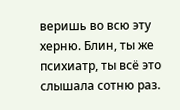веришь во всю эту херню. Блин, ты же психиатр, ты всё это слышала сотню раз.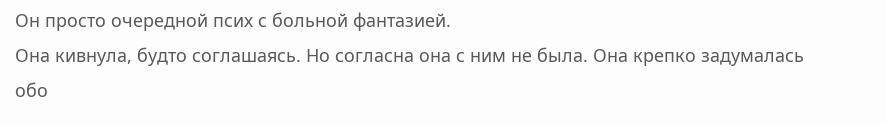Он просто очередной псих с больной фантазией.
Она кивнула, будто соглашаясь. Но согласна она с ним не была. Она крепко задумалась обо